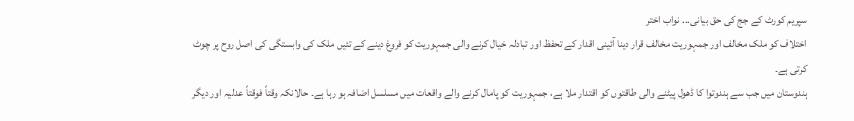سپریم کورٹ کے جج کی حق بیانی... نواب اختر
اختلاف کو ملک مخالف اور جمہوریت مخالف قرار دینا آئینی اقدار کے تحفظ اور تبادلہ خیال کرنے والی جمہوریت کو فروغ دینے کے تئیں ملک کی وابستگی کی اصل روح پر چوٹ کرتی ہے۔
ہندوستان میں جب سے ہندوتوا کا ڈھول پیٹنے والی طاقتوں کو اقتدار ملا ہے، جمہوریت کو پامال کرنے والے واقعات میں مسلسل اضافہ ہو رہا ہے۔ حالانکہ وقتاً فوقتاً عدلیہ اور دیگر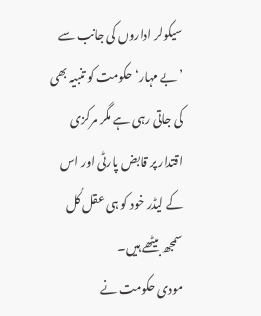سیکولر اداروں کی جانب سے ’بے مہار‘ حکومت کو تنبیہ بھی کی جاتی رہی ہے مگر مرکزی اقتدار پر قابض پارٹی اور اس کے لیڈر خود کو ہی عقل کُل سمجھ بیٹھے ہیں۔
مودی حکومت نے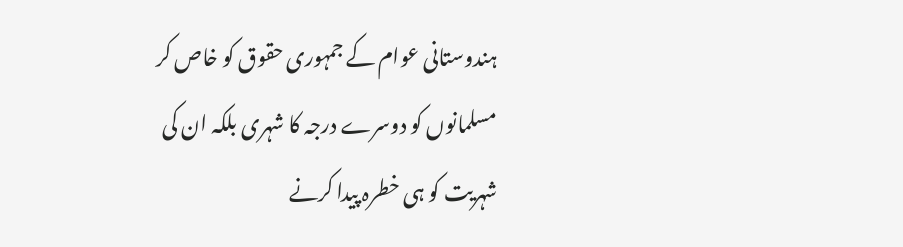ہندوستانی عوام کے جمہوری حقوق کو خاص کر مسلمانوں کو دوسرے درجہ کا شہری بلکہ ان کی شہریت کو ہی خطرہ پیدا کرنے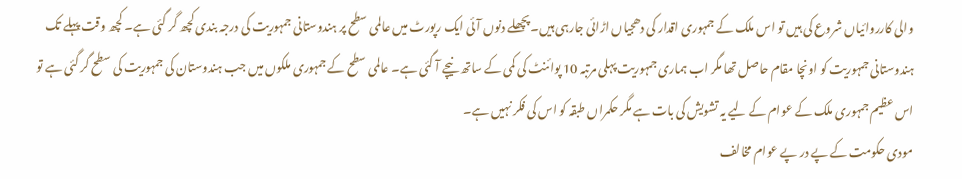والی کارروائیاں شروع کی ہیں تو اس ملک کے جمہوری اقدار کی دھجیاں اڑائی جارہی ہیں۔ پچھلے دنوں آئی ایک رپورٹ میں عالمی سطح پر ہندوستانی جمہوریت کی درجہ بندی کچھ گر گئی ہے۔ کچھ وقت پہلے تک ہندوستانی جمہوریت کو اونچا مقام حاصل تھا مگر اب ہماری جمہوریت پہلی مرتبہ 10 پوائنٹ کی کمی کے ساتھ نیچے آ گئی ہے۔ عالمی سطح کے جمہوری ملکوں میں جب ہندوستان کی جمہوریت کی سطح گر گئی ہے تو اس عظیم جمہوری ملک کے عوام کے لیے یہ تشویش کی بات ہے مگر حکمراں طبقہ کو اس کی فکر نہیں ہے۔
مودی حکومت کے پے در پے عوام مخالف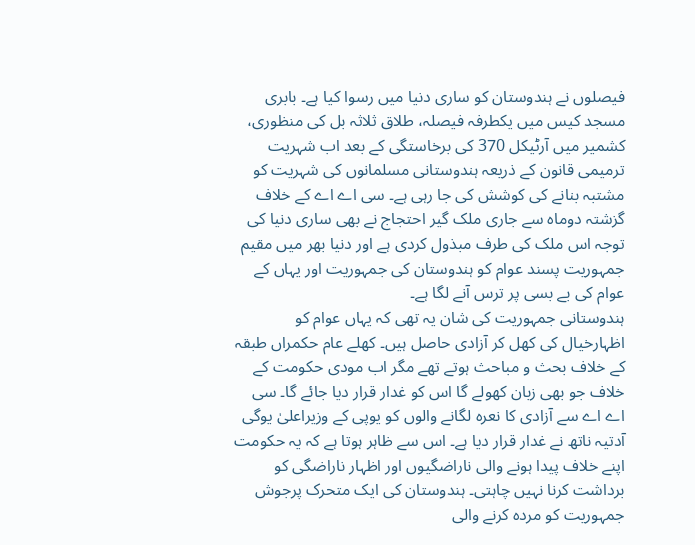فیصلوں نے ہندوستان کو ساری دنیا میں رسوا کیا ہے۔ بابری مسجد کیس میں یکطرفہ فیصلہ، طلاق ثلاثہ بل کی منظوری، کشمیر میں آرٹیکل 370 کی برخاستگی کے بعد اب شہریت ترمیمی قانون کے ذریعہ ہندوستانی مسلمانوں کی شہریت کو مشتبہ بنانے کی کوشش کی جا رہی ہے۔ سی اے اے کے خلاف گزشتہ دوماہ سے جاری ملک گیر احتجاج نے بھی ساری دنیا کی توجہ اس ملک کی طرف مبذول کردی ہے اور دنیا بھر میں مقیم جمہوریت پسند عوام کو ہندوستان کی جمہوریت اور یہاں کے عوام کی بے بسی پر ترس آنے لگا ہے۔
ہندوستانی جمہوریت کی شان یہ تھی کہ یہاں عوام کو اظہارخیال کی کھل کر آزادی حاصل ہیں۔ کھلے عام حکمراں طبقہ کے خلاف بحث و مباحث ہوتے تھے مگر اب مودی حکومت کے خلاف جو بھی زبان کھولے گا اس کو غدار قرار دیا جائے گا۔ سی اے اے سے آزادی کا نعرہ لگانے والوں کو یوپی کے وزیراعلیٰ یوگی آدتیہ ناتھ نے غدار قرار دیا ہے۔ اس سے ظاہر ہوتا ہے کہ یہ حکومت اپنے خلاف پیدا ہونے والی ناراضگیوں اور اظہار ناراضگی کو برداشت کرنا نہیں چاہتی۔ ہندوستان کی ایک متحرک پرجوش جمہوریت کو مردہ کرنے والی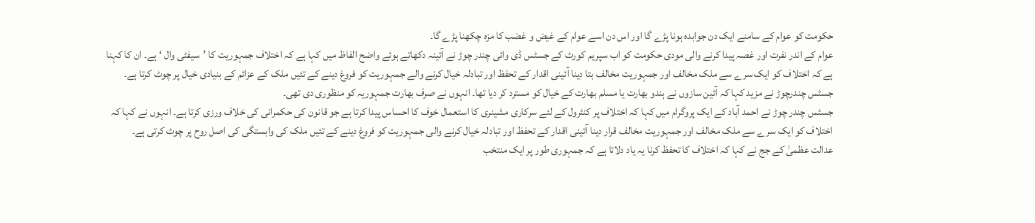حکومت کو عوام کے سامنے ایک دن جوابدہ ہونا پڑے گا اور اس دن اسے عوام کے غیض و غضب کا مزہ چکھنا پڑے گا۔
عوام کے اندر نفرت اور غصہ پیدا کرنے والی مودی حکومت کو اب سپریم کورٹ کے جسٹس ڈی وائی چندر چوڑ نے آئینہ دکھاتے ہوئے واضح الفاظ میں کہا ہے کہ اختلاف جمہوریت کا ’سیفٹی وال ‘ ہے۔ ان کا کہنا ہے کہ اختلاف کو ایک سرے سے ملک مخالف اور جمہوریت مخالف بتا دینا آئینی اقدار کے تحفظ اور تبادلہ خیال کرنے والے جمہوریت کو فروغ دینے کے تئیں ملک کے عزائم کے بنیادی خیال پر چوٹ کرتا ہے۔ جسٹس چندرچوڑ نے مزید کہا کہ آئین سازوں نے ہندو بھارت یا مسلم بھارت کے خیال کو مسترد کر دیا تھا۔ انہوں نے صرف بھارت جمہوریہ کو منظوری دی تھی۔
جسٹس چندر چوڑ نے احمد آباد کے ایک پروگرام میں کہا کہ اختلاف پر کنٹرول کے لئے سرکاری مشینری کا استعمال خوف کا احساس پیدا کرتا ہے جو قانون کی حکمرانی کی خلاف ورزی کرتا ہے۔ انہوں نے کہا کہ اختلاف کو ایک سرے سے ملک مخالف اور جمہوریت مخالف قرار دینا آئینی اقدار کے تحفظ اور تبادلہ خیال کرنے والی جمہوریت کو فروغ دینے کے تئیں ملک کی وابستگی کی اصل روح پر چوٹ کرتی ہے۔
عدالت عظمیٰ کے جج نے کہا کہ اختلاف کا تحفظ کرنا یہ یاد دلاتا ہے کہ جمہوری طور پر ایک منتخب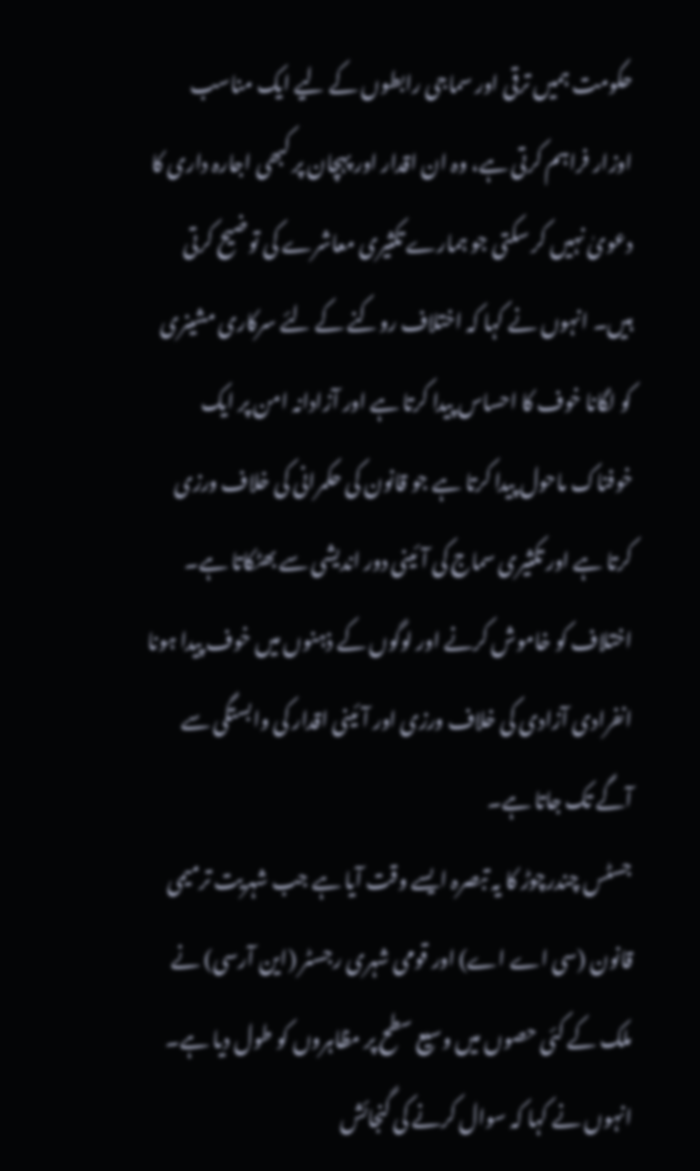حکومت ہمیں ترقی اور سماجی رابطوں کے لیے ایک مناسب اوزار فراہم کرتی ہے، وہ ان اقدار اور پہچان پر کبھی اجارہ داری کا دعویٰ نہیں کر سکتی جو ہمارے تکثیری معاشرے کی توضیح کرتی ہیں۔ انہوں نے کہا کہ اختلاف روکنے کے لئے سرکاری مشینری کو لگانا خوف کا احساس پیدا کرتا ہے اور آزادانہ امن پر ایک خوفناک ماحول پیدا کرتا ہے جو قانون کی حکمرانی کی خلاف ورزی کرتا ہے اور تکثیری سماج کی آئینی دور اندیشی سے بھٹکاتا ہے۔ اختلاف کو خاموش کرنے اور لوگوں کے ذہنوں میں خوف پیدا ہونا انفرادی آزادی کی خلاف ورزی اور آئینی اقدار کی وابستگی سے آگے تک جاتا ہے۔
جسٹس چندرچوڑ کا یہ تبصرہ ایسے وقت آیا ہے جب شہریت ترمیمی قانون (سی اے اے) اور قومی شہری رجسٹر (این آرسی) نے ملک کے کئی حصوں میں وسیع سطح پر مظاہروں کو طول دیا ہے۔ انہوں نے کہا کہ سوال کرنے کی گنجائش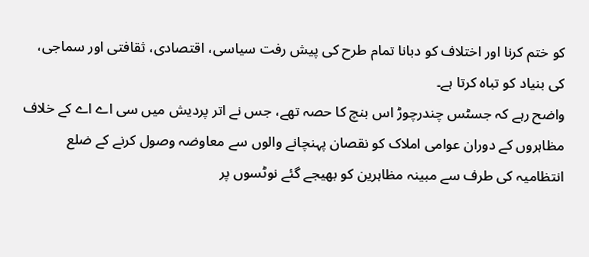کو ختم کرنا اور اختلاف کو دبانا تمام طرح کی پیش رفت سیاسی، اقتصادی، ثقافتی اور سماجی، کی بنیاد کو تباہ کرتا ہے۔
واضح رہے کہ جسٹس چندرچوڑ اس بنچ کا حصہ تھے، جس نے اتر پردیش میں سی اے اے کے خلاف مظاہروں کے دوران عوامی املاک کو نقصان پہنچانے والوں سے معاوضہ وصول کرنے کے ضلع انتظامیہ کی طرف سے مبینہ مظاہرین کو بھیجے گئے نوٹسوں پر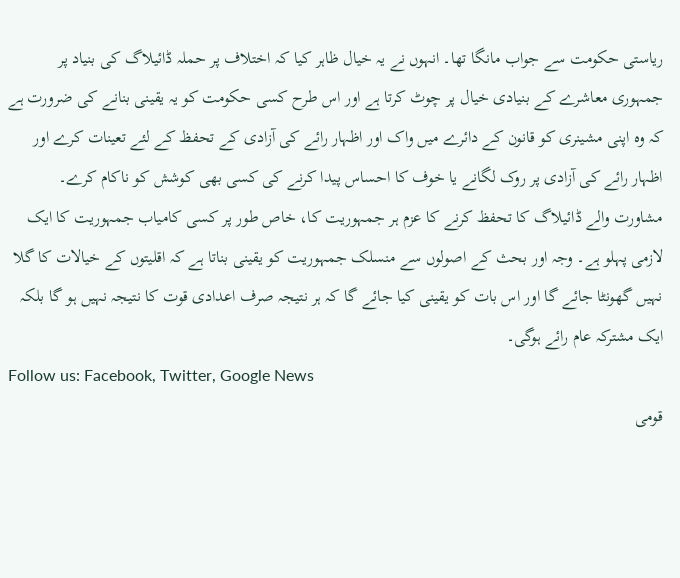ریاستی حکومت سے جواب مانگا تھا۔ انہوں نے یہ خیال ظاہر کیا کہ اختلاف پر حملہ ڈائیلاگ کی بنیاد پر جمہوری معاشرے کے بنیادی خیال پر چوٹ کرتا ہے اور اس طرح کسی حکومت کو یہ یقینی بنانے کی ضرورت ہے کہ وہ اپنی مشینری کو قانون کے دائرے میں واک اور اظہار رائے کی آزادی کے تحفظ کے لئے تعینات کرے اور اظہار رائے کی آزادی پر روک لگانے یا خوف کا احساس پیدا کرنے کی کسی بھی کوشش کو ناکام کرے۔
مشاورت والے ڈائیلاگ کا تحفظ کرنے کا عزم ہر جمہوریت کا، خاص طور پر کسی کامیاب جمہوریت کا ایک لازمی پہلو ہے۔ وجہ اور بحث کے اصولوں سے منسلک جمہوریت کو یقینی بناتا ہے کہ اقلیتوں کے خیالات کا گلا نہیں گھونٹا جائے گا اور اس بات کو یقینی کیا جائے گا کہ ہر نتیجہ صرف اعدادی قوت کا نتیجہ نہیں ہو گا بلکہ ایک مشترکہ عام رائے ہوگی۔
Follow us: Facebook, Twitter, Google News
قومی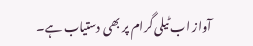آواز اب ٹیلی گرام پر بھی دستیاب ہے۔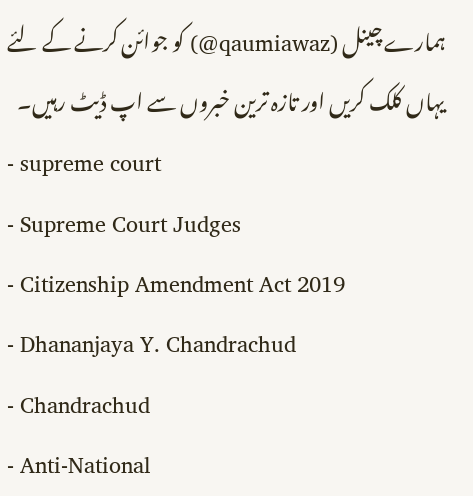ہمارے چینل (qaumiawaz@) کو جوائن کرنے کے لئے یہاں کلک کریں اور تازہ ترین خبروں سے اپ ڈیٹ رہیں۔
- supreme court
- Supreme Court Judges
- Citizenship Amendment Act 2019
- Dhananjaya Y. Chandrachud
- Chandrachud
- Anti-National